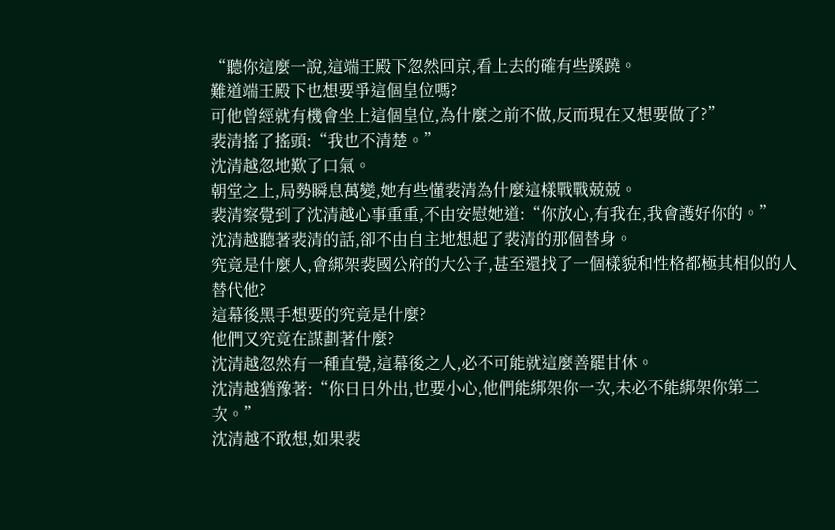“聽你這麼一說,這端王殿下忽然回京,看上去的確有些蹊蹺。
難道端王殿下也想要爭這個皇位嗎?
可他曾經就有機會坐上這個皇位,為什麼之前不做,反而現在又想要做了?”
裴清搖了搖頭:“我也不清楚。”
沈清越忽地歎了口氣。
朝堂之上,局勢瞬息萬變,她有些懂裴清為什麼這樣戰戰兢兢。
裴清察覺到了沈清越心事重重,不由安慰她道:“你放心,有我在,我會護好你的。”
沈清越聽著裴清的話,卻不由自主地想起了裴清的那個替身。
究竟是什麼人,會綁架裴國公府的大公子,甚至還找了一個樣貌和性格都極其相似的人替代他?
這幕後黑手想要的究竟是什麼?
他們又究竟在謀劃著什麼?
沈清越忽然有一種直覺,這幕後之人,必不可能就這麼善罷甘休。
沈清越猶豫著:“你日日外出,也要小心,他們能綁架你一次,未必不能綁架你第二次。”
沈清越不敢想,如果裴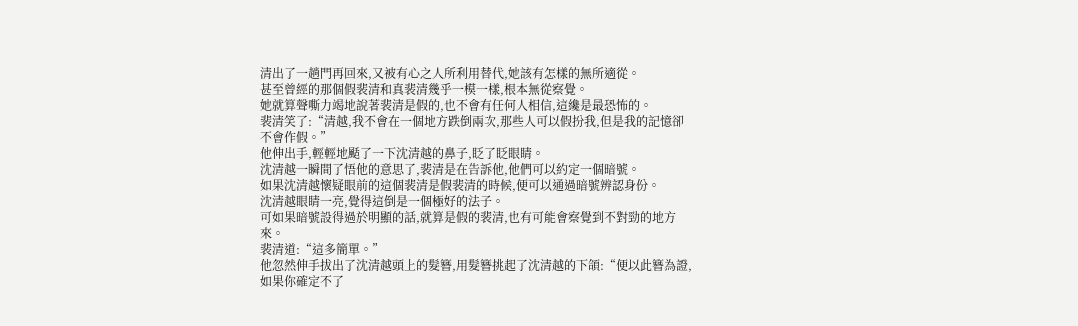清出了一趟門再回來,又被有心之人所利用替代,她該有怎樣的無所適從。
甚至曾經的那個假裴清和真裴清幾乎一模一樣,根本無從察覺。
她就算聲嘶力竭地說著裴清是假的,也不會有任何人相信,這纔是最恐怖的。
裴清笑了:“清越,我不會在一個地方跌倒兩次,那些人可以假扮我,但是我的記憶卻不會作假。”
他伸出手,輕輕地颳了一下沈清越的鼻子,眨了眨眼睛。
沈清越一瞬間了悟他的意思了,裴清是在告訴他,他們可以約定一個暗號。
如果沈清越懷疑眼前的這個裴清是假裴清的時候,便可以通過暗號辨認身份。
沈清越眼睛一亮,覺得這倒是一個極好的法子。
可如果暗號設得過於明顯的話,就算是假的裴清,也有可能會察覺到不對勁的地方來。
裴清道:“這多簡單。”
他忽然伸手拔出了沈清越頭上的髮簪,用髮簪挑起了沈清越的下頜:“便以此簪為證,如果你確定不了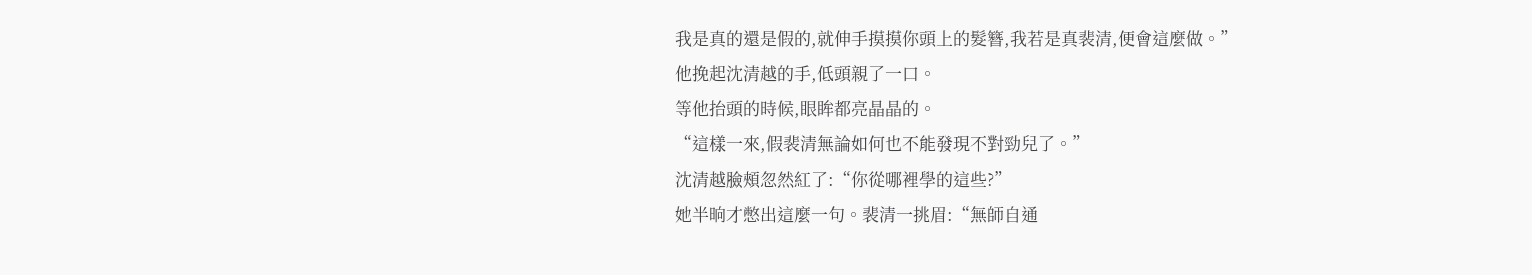我是真的還是假的,就伸手摸摸你頭上的髮簪,我若是真裴清,便會這麼做。”
他挽起沈清越的手,低頭親了一口。
等他抬頭的時候,眼眸都亮晶晶的。
“這樣一來,假裴清無論如何也不能發現不對勁兒了。”
沈清越臉頰忽然紅了:“你從哪裡學的這些?”
她半晌才憋出這麼一句。裴清一挑眉:“無師自通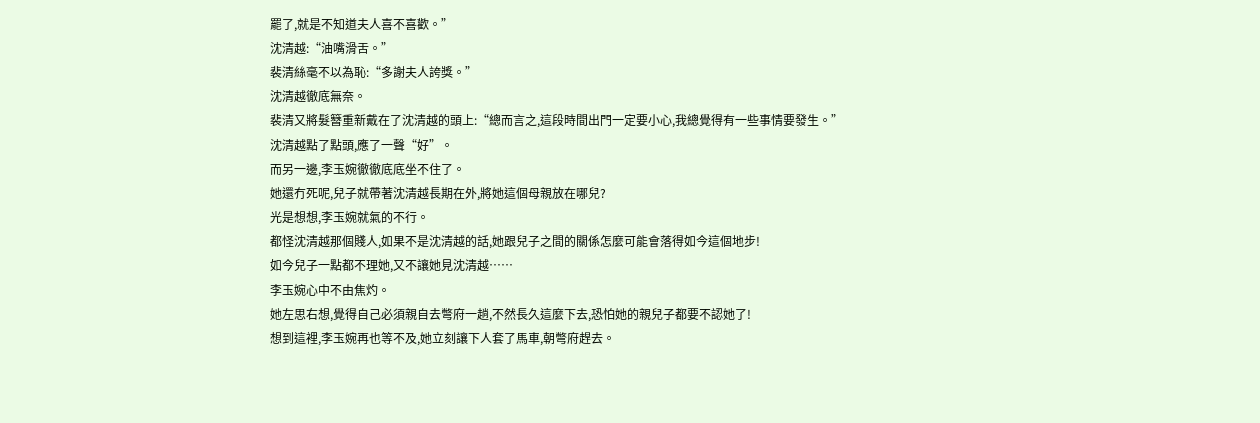罷了,就是不知道夫人喜不喜歡。”
沈清越:“油嘴滑舌。”
裴清絲毫不以為恥:“多謝夫人誇獎。”
沈清越徹底無奈。
裴清又將髮簪重新戴在了沈清越的頭上:“總而言之,這段時間出門一定要小心,我總覺得有一些事情要發生。”
沈清越點了點頭,應了一聲“好”。
而另一邊,李玉婉徹徹底底坐不住了。
她還冇死呢,兒子就帶著沈清越長期在外,將她這個母親放在哪兒?
光是想想,李玉婉就氣的不行。
都怪沈清越那個賤人,如果不是沈清越的話,她跟兒子之間的關係怎麼可能會落得如今這個地步!
如今兒子一點都不理她,又不讓她見沈清越……
李玉婉心中不由焦灼。
她左思右想,覺得自己必須親自去彆府一趟,不然長久這麼下去,恐怕她的親兒子都要不認她了!
想到這裡,李玉婉再也等不及,她立刻讓下人套了馬車,朝彆府趕去。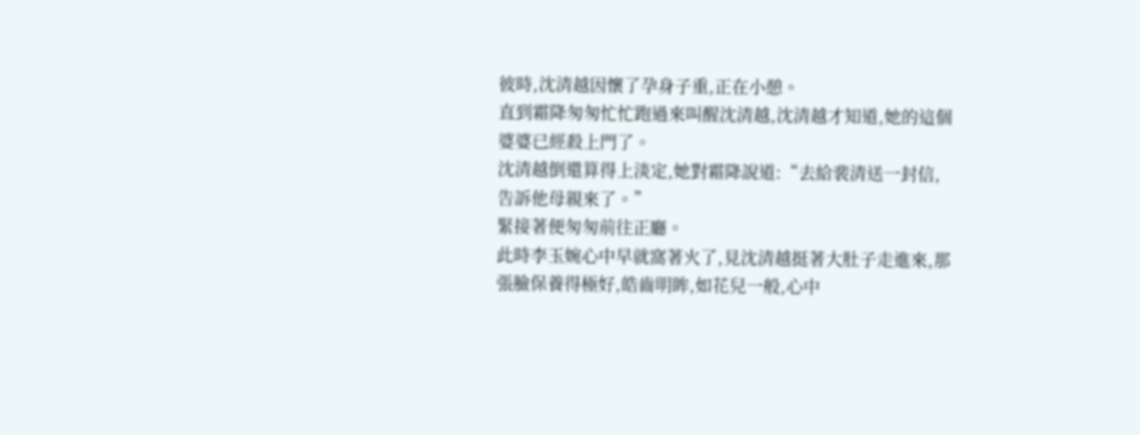彼時,沈清越因懷了孕身子重,正在小憩。
直到霜降匆匆忙忙跑過來叫醒沈清越,沈清越才知道,她的這個婆婆已經殺上門了。
沈清越倒還算得上淡定,她對霜降說道:“去給裴清送一封信,告訴他母親來了。”
緊接著便匆匆前往正廳。
此時李玉婉心中早就窩著火了,見沈清越挺著大肚子走進來,那張臉保養得極好,皓齒明眸,如花兒一般,心中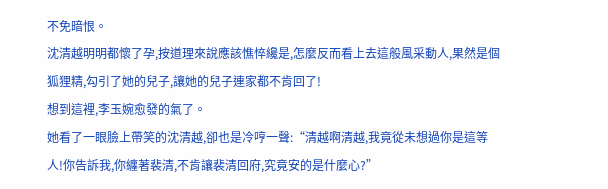不免暗恨。
沈清越明明都懷了孕,按道理來說應該憔悴纔是,怎麼反而看上去這般風采動人,果然是個狐狸精,勾引了她的兒子,讓她的兒子連家都不肯回了!
想到這裡,李玉婉愈發的氣了。
她看了一眼臉上帶笑的沈清越,卻也是冷哼一聲:“清越啊清越,我竟從未想過你是這等人!你告訴我,你纏著裴清,不肯讓裴清回府,究竟安的是什麼心?”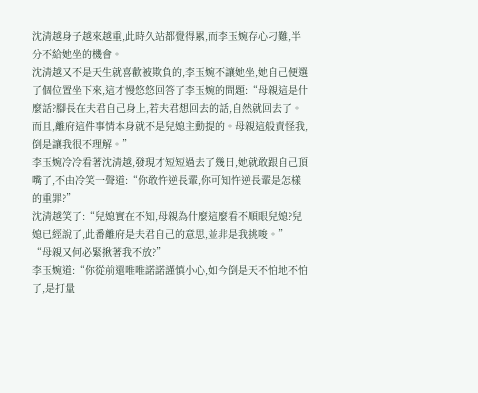沈清越身子越來越重,此時久站都覺得累,而李玉婉存心刁難,半分不給她坐的機會。
沈清越又不是天生就喜歡被欺負的,李玉婉不讓她坐,她自己便選了個位置坐下來,這才慢悠悠回答了李玉婉的問題:“母親這是什麼話?腳長在夫君自己身上,若夫君想回去的話,自然就回去了。
而且,離府這件事情本身就不是兒媳主動提的。母親這般責怪我,倒是讓我很不理解。”
李玉婉冷冷看著沈清越,發現才短短過去了幾日,她就敢跟自己頂嘴了,不由冷笑一聲道:“你敢忤逆長輩,你可知忤逆長輩是怎樣的重罪?”
沈清越笑了:“兒媳實在不知,母親為什麼這麼看不順眼兒媳?兒媳已經說了,此番離府是夫君自己的意思,並非是我挑唆。”
“母親又何必緊揪著我不放?”
李玉婉道:“你從前還唯唯諾諾謹慎小心,如今倒是天不怕地不怕了,是打量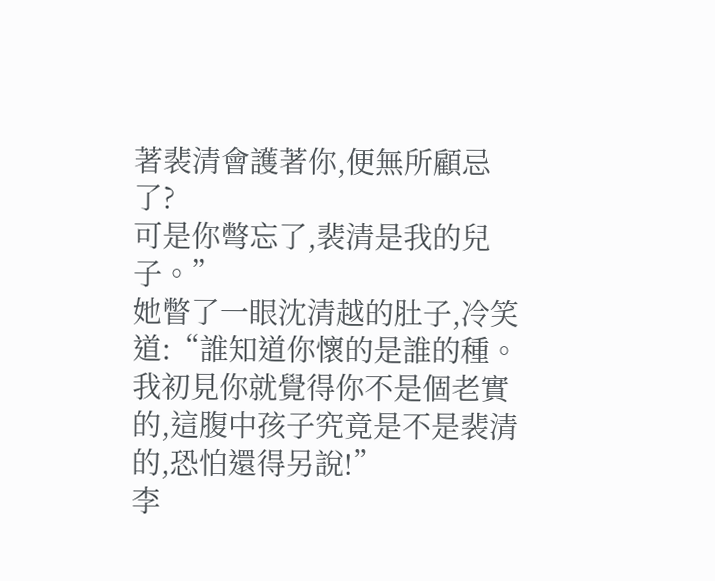著裴清會護著你,便無所顧忌了?
可是你彆忘了,裴清是我的兒子。”
她瞥了一眼沈清越的肚子,冷笑道:“誰知道你懷的是誰的種。我初見你就覺得你不是個老實的,這腹中孩子究竟是不是裴清的,恐怕還得另說!”
李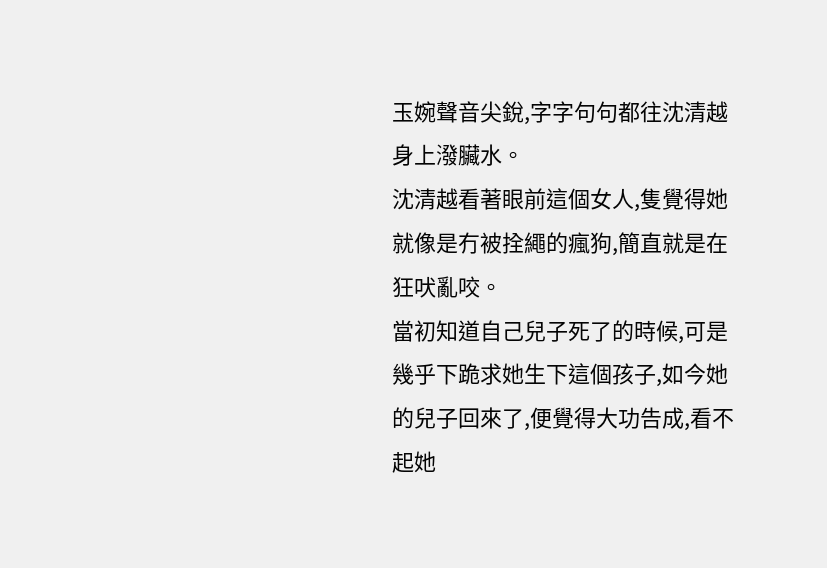玉婉聲音尖銳,字字句句都往沈清越身上潑臟水。
沈清越看著眼前這個女人,隻覺得她就像是冇被拴繩的瘋狗,簡直就是在狂吠亂咬。
當初知道自己兒子死了的時候,可是幾乎下跪求她生下這個孩子,如今她的兒子回來了,便覺得大功告成,看不起她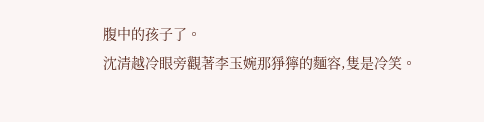腹中的孩子了。
沈清越冷眼旁觀著李玉婉那猙獰的麵容,隻是冷笑。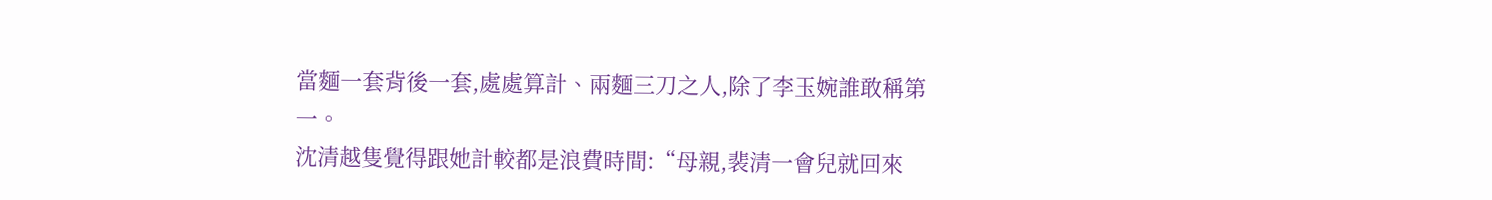當麵一套背後一套,處處算計、兩麵三刀之人,除了李玉婉誰敢稱第一。
沈清越隻覺得跟她計較都是浪費時間:“母親,裴清一會兒就回來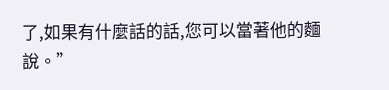了,如果有什麼話的話,您可以當著他的麵說。”